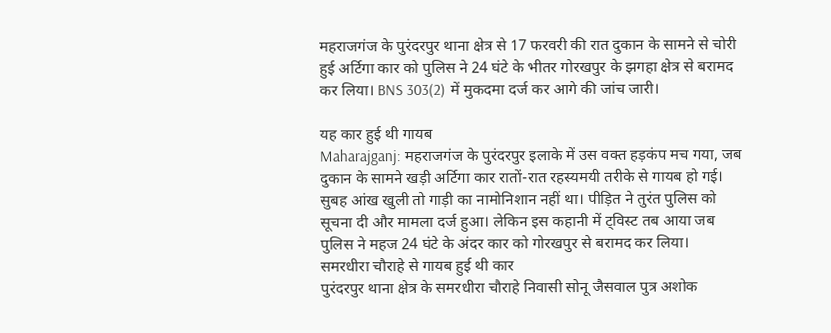महराजगंज के पुरंदरपुर थाना क्षेत्र से 17 फरवरी की रात दुकान के सामने से चोरी हुई अर्टिगा कार को पुलिस ने 24 घंटे के भीतर गोरखपुर के झगहा क्षेत्र से बरामद कर लिया। BNS 303(2) में मुकदमा दर्ज कर आगे की जांच जारी।

यह कार हुई थी गायब
Maharajganj: महराजगंज के पुरंदरपुर इलाके में उस वक्त हड़कंप मच गया, जब दुकान के सामने खड़ी अर्टिगा कार रातों-रात रहस्यमयी तरीके से गायब हो गई। सुबह आंख खुली तो गाड़ी का नामोनिशान नहीं था। पीड़ित ने तुरंत पुलिस को सूचना दी और मामला दर्ज हुआ। लेकिन इस कहानी में ट्विस्ट तब आया जब पुलिस ने महज 24 घंटे के अंदर कार को गोरखपुर से बरामद कर लिया।
समरधीरा चौराहे से गायब हुई थी कार
पुरंदरपुर थाना क्षेत्र के समरधीरा चौराहे निवासी सोनू जैसवाल पुत्र अशोक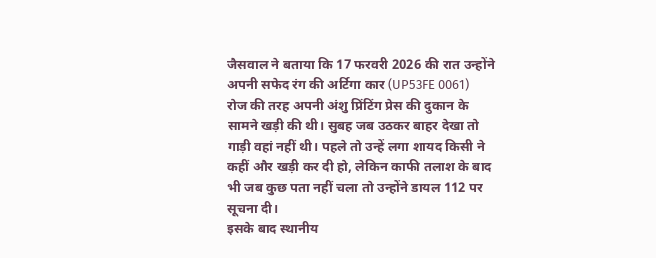जैसवाल ने बताया कि 17 फरवरी 2026 की रात उन्होंने अपनी सफेद रंग की अर्टिगा कार (UP53FE 0061) रोज की तरह अपनी अंशु प्रिंटिंग प्रेस की दुकान के सामने खड़ी की थी। सुबह जब उठकर बाहर देखा तो गाड़ी वहां नहीं थी। पहले तो उन्हें लगा शायद किसी ने कहीं और खड़ी कर दी हो, लेकिन काफी तलाश के बाद भी जब कुछ पता नहीं चला तो उन्होंने डायल 112 पर सूचना दी।
इसके बाद स्थानीय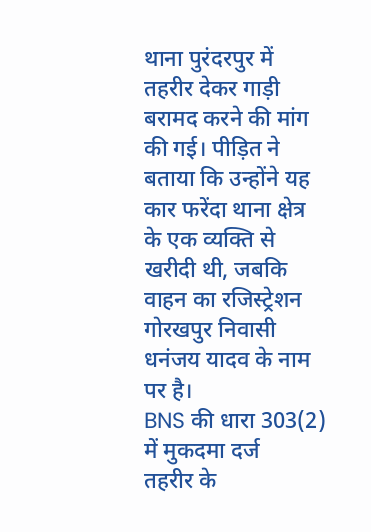थाना पुरंदरपुर में तहरीर देकर गाड़ी बरामद करने की मांग की गई। पीड़ित ने बताया कि उन्होंने यह कार फरेंदा थाना क्षेत्र के एक व्यक्ति से खरीदी थी, जबकि वाहन का रजिस्ट्रेशन गोरखपुर निवासी धनंजय यादव के नाम पर है।
BNS की धारा 303(2) में मुकदमा दर्ज
तहरीर के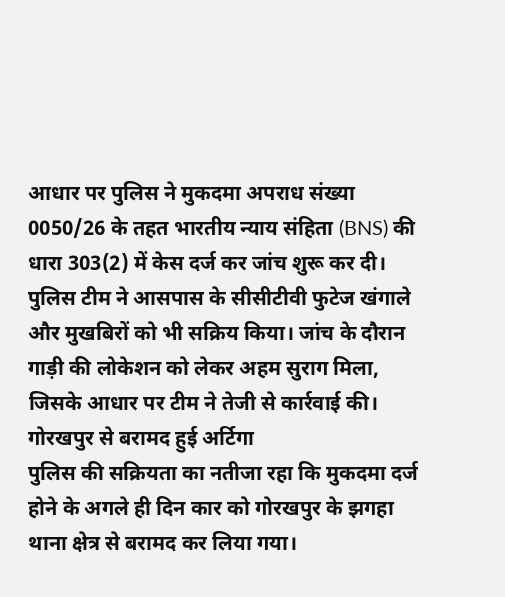आधार पर पुलिस ने मुकदमा अपराध संख्या 0050/26 के तहत भारतीय न्याय संहिता (BNS) की धारा 303(2) में केस दर्ज कर जांच शुरू कर दी। पुलिस टीम ने आसपास के सीसीटीवी फुटेज खंगाले और मुखबिरों को भी सक्रिय किया। जांच के दौरान गाड़ी की लोकेशन को लेकर अहम सुराग मिला, जिसके आधार पर टीम ने तेजी से कार्रवाई की।
गोरखपुर से बरामद हुई अर्टिगा
पुलिस की सक्रियता का नतीजा रहा कि मुकदमा दर्ज होने के अगले ही दिन कार को गोरखपुर के झगहा थाना क्षेत्र से बरामद कर लिया गया।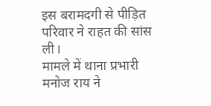इस बरामदगी से पीड़ित परिवार ने राहत की सांस ली।
मामले में थाना प्रभारी मनोज राय ने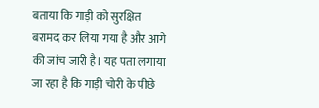बताया कि गाड़ी को सुरक्षित बरामद कर लिया गया है और आगे की जांच जारी है। यह पता लगाया जा रहा है कि गाड़ी चोरी के पीछे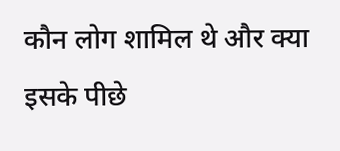कौन लोग शामिल थे और क्या इसके पीछे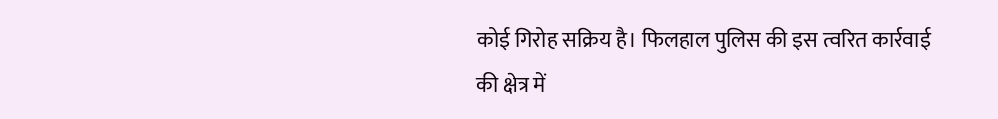कोई गिरोह सक्रिय है। फिलहाल पुलिस की इस त्वरित कार्रवाई की क्षेत्र में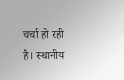चर्चा हो रही है। स्थानीय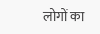लोगों का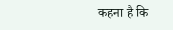कहना है कि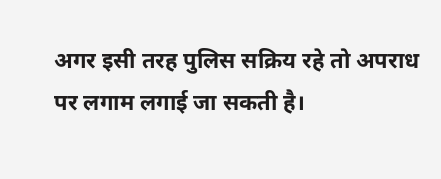अगर इसी तरह पुलिस सक्रिय रहे तो अपराध पर लगाम लगाई जा सकती है।